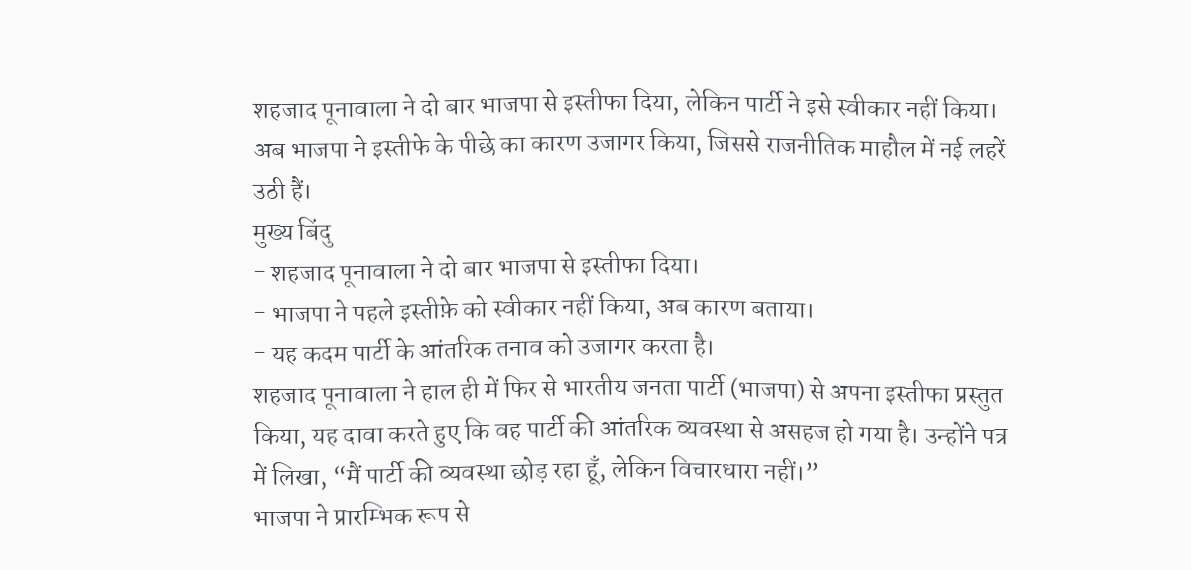शहजाद पूनावाला ने दो बार भाजपा से इस्तीफा दिया, लेकिन पार्टी ने इसे स्वीकार नहीं किया। अब भाजपा ने इस्तीफे के पीछे का कारण उजागर किया, जिससे राजनीतिक माहौल में नई लहरें उठी हैं।
मुख्य बिंदु
- शहजाद पूनावाला ने दो बार भाजपा से इस्तीफा दिया।
- भाजपा ने पहले इस्तीफ़े को स्वीकार नहीं किया, अब कारण बताया।
- यह कदम पार्टी के आंतरिक तनाव को उजागर करता है।
शहजाद पूनावाला ने हाल ही में फिर से भारतीय जनता पार्टी (भाजपा) से अपना इस्तीफा प्रस्तुत किया, यह दावा करते हुए कि वह पार्टी की आंतरिक व्यवस्था से असहज हो गया है। उन्होंने पत्र में लिखा, “मैं पार्टी की व्यवस्था छोड़ रहा हूँ, लेकिन विचारधारा नहीं।”
भाजपा ने प्रारम्भिक रूप से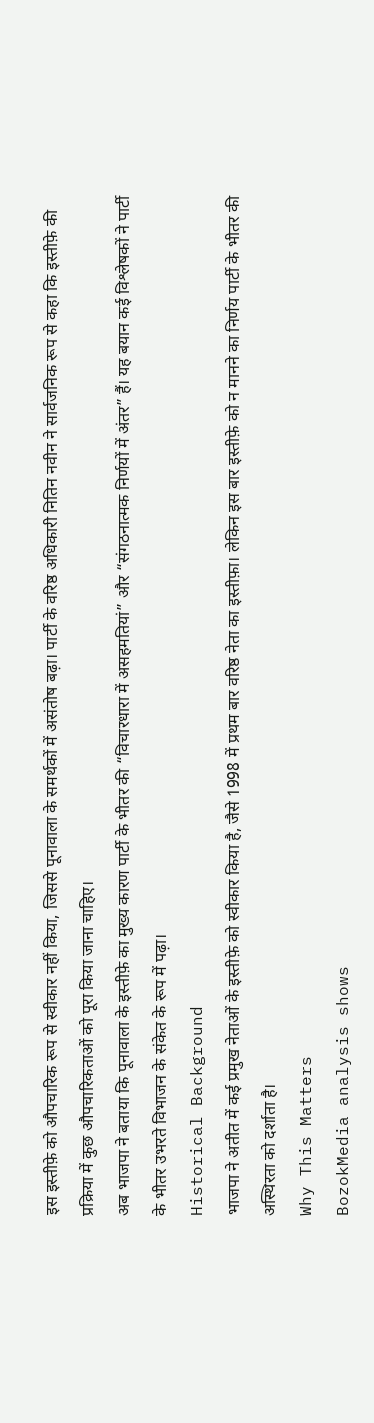इस इस्तीफ़े को औपचारिक रूप से स्वीकार नहीं किया, जिससे पूनावाला के समर्थकों में असंतोष बढ़ा। पार्टी के वरिष्ठ अधिकारी नितिन नवीन ने सार्वजनिक रूप से कहा कि इस्तीफ़े की प्रक्रिया में कुछ औपचारिकताओं को पूरा किया जाना चाहिए।
अब भाजपा ने बताया कि पूनावाला के इस्तीफ़े का मुख्य कारण पार्टी के भीतर की “विचारधारा में असहमतियां” और “संगठनात्मक निर्णयों में अंतर” हैं। यह बयान कई विश्लेषकों ने पार्टी के भीतर उभरते विभाजन के संकेत के रूप में पढ़ा।
Historical Background
भाजपा ने अतीत में कई प्रमुख नेताओं के इस्तीफ़े को स्वीकार किया है, जैसे 1998 में प्रथम बार वरिष्ठ नेता का इस्तीफ़ा। लेकिन इस बार इस्तीफ़े को न मानने का निर्णय पार्टी के भीतर की अस्थिरता को दर्शाता है।
Why This Matters
BozokMedia analysis shows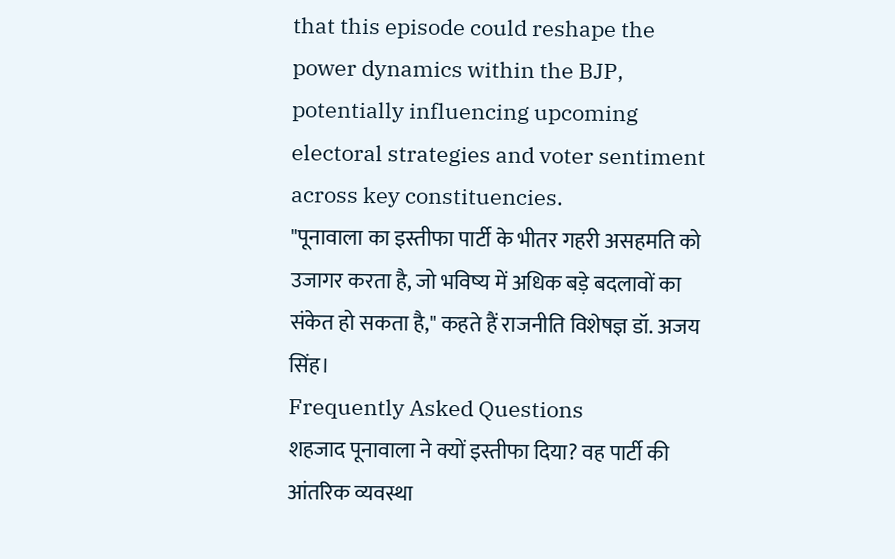that this episode could reshape the power dynamics within the BJP, potentially influencing upcoming electoral strategies and voter sentiment across key constituencies.
"पूनावाला का इस्तीफा पार्टी के भीतर गहरी असहमति को उजागर करता है, जो भविष्य में अधिक बड़े बदलावों का संकेत हो सकता है," कहते हैं राजनीति विशेषज्ञ डॉ. अजय सिंह।
Frequently Asked Questions
शहजाद पूनावाला ने क्यों इस्तीफा दिया? वह पार्टी की आंतरिक व्यवस्था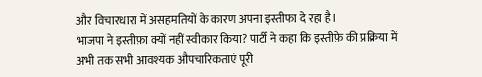और विचारधारा में असहमतियों के कारण अपना इस्तीफा दे रहा है।
भाजपा ने इस्तीफ़ा क्यों नहीं स्वीकार किया? पार्टी ने कहा कि इस्तीफ़े की प्रक्रिया में अभी तक सभी आवश्यक औपचारिकताएं पूरी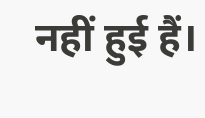नहीं हुई हैं।